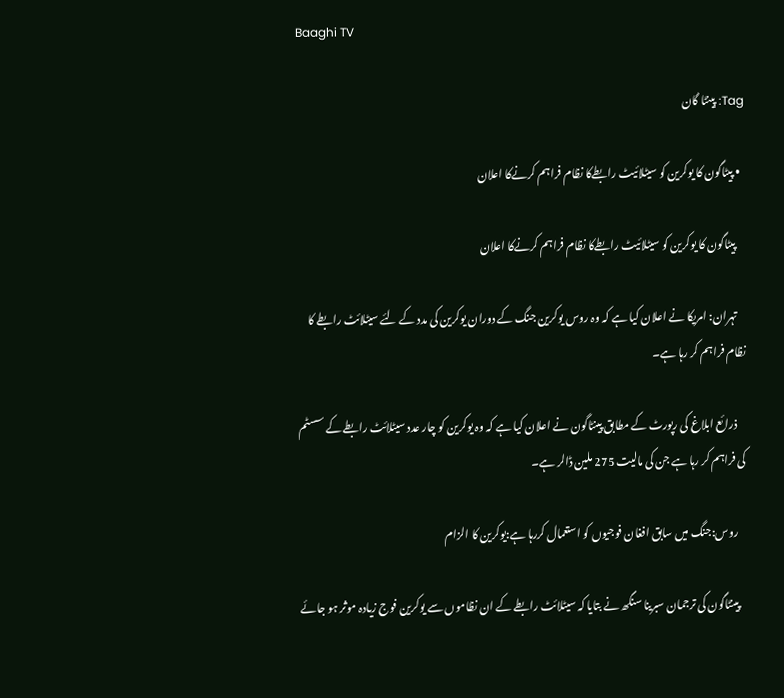Baaghi TV

Tag: پینٹا گان

  • پیٹاگون کا یوکرین کو سیٹلائیٹ رابطےکا نظام فراہم کرنےکا اعلان

    پیٹاگون کا یوکرین کو سیٹلائیٹ رابطےکا نظام فراہم کرنےکا اعلان

    تہران: امریکا نے اعلان کیا ہے کہ وہ روس یوکرین جنگ کے دوران یوکرین کی مدد کے لئے سیٹلائٹ رابطے کا نظام فراہم کر رہا ہے۔

    ذرائع ابلاغ کی رپورٹ کے مطابق پینٹاگون نے اعلان کیا ہے کہ وہ یوکرین کو چار عدد سیٹلائٹ رابطے کے سسٹم کی فراہم کر رہا ہے جن کی مالیت 275 ملین ڈالر ہے۔

    روس:جنگ میں سابق افغان فوجیوں کو استعمال کررہا ہے:یوکرین کا الزام

    پینٹاگون کی ترجمان سبرینا سنگھ نے بتایا کہ سیٹلائٹ رابطے کے ان نظاموں سے یوکرین فوج زیادہ موثر ہو جائے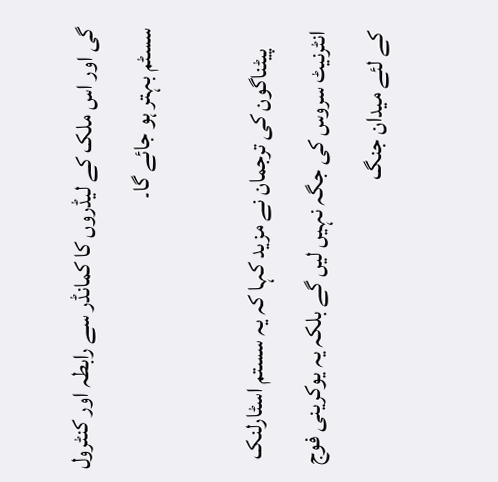گی اور اس ملک کے لیڈروں کا کمانڈر سے رابطہ اور کنٹرول سسٹم بہتر ہو جائے گا۔

    پیٹناگون کی ترجمان نے مزید کہا کہ یہ سستم اسٹارلنک انٹرنیٹ سروس کی جگہ نہیں لیں گے بلکہ یہ یوکرینی فوج کے لئے میدان جنگ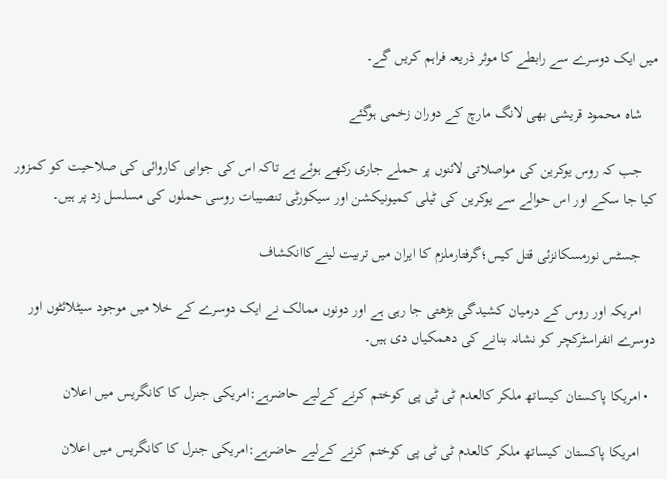میں ایک دوسرے سے رابطے کا موثر ذریعہ فراہم کریں گے۔

    شاہ محمود قریشی بھی لانگ مارچ کے دوران زخمی ہوگئے

    جب کہ روس یوکرین کی مواصلاتی لائنوں پر حملے جاری رکھے ہوئے ہے تاکہ اس کی جوابی کاروائی کی صلاحیت کو کمزور کیا جا سکے اور اس حوالے سے یوکرین کی ٹیلی کمیونیکشن اور سیکورٹی تنصیبات روسی حملوں کی مسلسل زد پر ہیں۔

    جسٹس نورمسکانزئی قتل کیس؛گرفتارملزم کا ایران میں تربیت لینےکاانکشاف

    امریکہ اور روس کے درمیان کشیدگی بڑھتی جا رہی ہے اور دونوں ممالک نے ایک دوسرے کے خلا میں موجود سیٹلائٹوں اور دوسرے انفراسٹرکچر کو نشانہ بنانے کی دھمکیاں دی ہیں۔

  • امریکا پاکستان کیساتھ ملکر کالعدم ٹی ٹی پی کوختم کرنے کےلیے حاضرہے:امریکی جنرل کا کانگریس میں اعلان

    امریکا پاکستان کیساتھ ملکر کالعدم ٹی ٹی پی کوختم کرنے کےلیے حاضرہے:امریکی جنرل کا کانگریس میں اعلان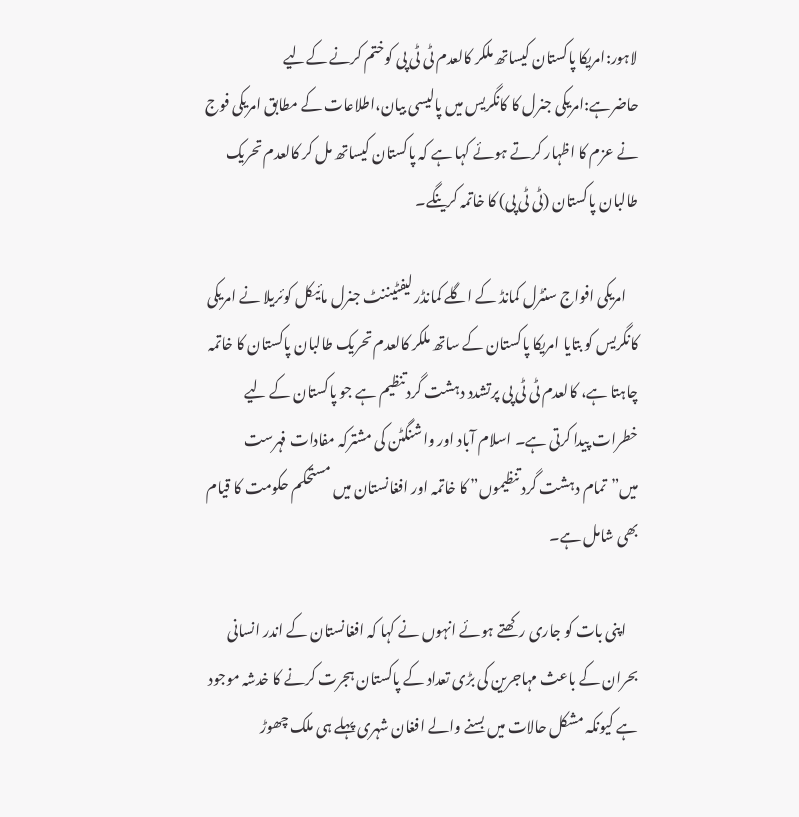لاہور:امریکا پاکستان کیساتھ ملکر کالعدم ٹی ٹی پی کوختم کرنے کےلیے حاضرہے:امریکی جنرل کا کانگریس میں پالیسی بیان،اطلاعات کے مطابق امریکی فوج نے عزم کا اظہار کرتے ہوئے کہا ہے کہ پاکستان کیساتھ مل کر کالعدم تحریک طالبان پاکستان (ٹی ٹی پی) کا خاتمہ کرینگے۔

    امریکی افواج سنٹرل کمانڈ کے اگلے کمانڈر لیفٹیننٹ جنرل مائیکل کوئریلا نے امریکی کانگریس کو بتایا امریکا پاکستان کے ساتھ ملکر کالعدم تحریک طالبان پاکستان کا خاتمہ چاہتا ہے، کالعدم ٹی ٹی پی پرتشدد دہشت گردتنظیم ہے جو پاکستان کے لیے خطرات پیدا کرتی ہے۔ اسلام آباد اور واشنگٹن کی مشترکہ مفادات فہرست میں”تمام دہشت گرد تنظیموں” کا خاتمہ اور افغانستان میں مستحکم حکومت کا قیام بھی شامل ہے۔

    اپنی بات کو جاری رکھتے ہوئے انہوں نے کہا کہ افغانستان کے اندر انسانی بحران کے باعث مہاجرین کی بڑی تعداد کے پاکستان ہجرت کرنے کا خدشہ موجود ہے کیونکہ مشکل حالات میں بسنے والے افغان شہری پہلے ہی ملک چھوڑ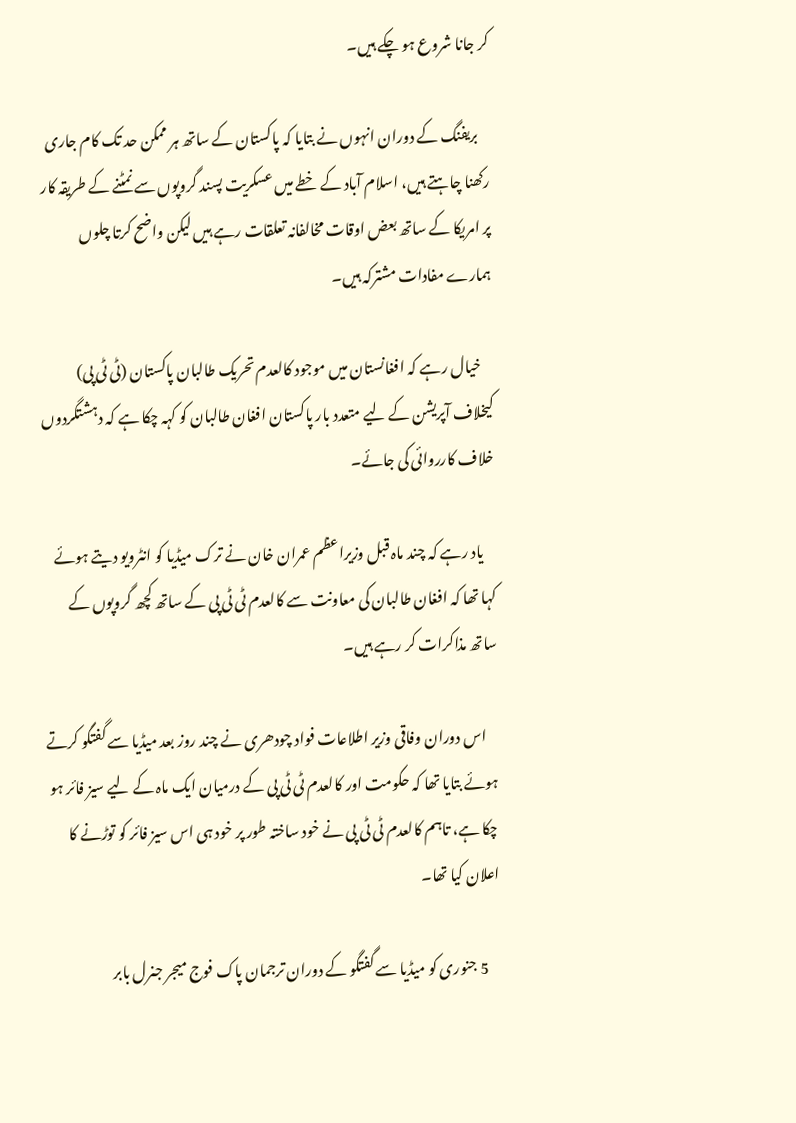کر جانا شروع ہو چکے ہیں۔

    بریفنگ کے دوران انہوں نے بتایا کہ پاکستان کے ساتھ ہر ممکن حد تک کام جاری رکھنا چاہتے ہیں، اسلام آباد کے خطے میں عسکریت پسند گروپوں سے نمٹنے کے طریقہ کار پر امریکا کے ساتھ بعض اوقات مخالفانہ تعلقات رہے ہیں لیکن واضح کرتا چلوں ہمارے مفادات مشترکہ ہیں۔

    خیال رہے کہ افغانستان میں موجود کالعدم تحریک طالبان پاکستان (ٹی ٹی پی) کیخلاف آپریشن کے لیے متعدد بار پاکستان افغان طالبان کو کہہ چکا ہے کہ دہشتگردوں خلاف کارروائی کی جائے۔

    یاد رہے کہ چند ماہ قبل وزیراعظم عمران خان نے ترک میڈیا کو انٹرویو دیتے ہوئے کہا تھا کہ افغان طالبان کی معاونت سے کالعدم ٹی ٹی پی کے ساتھ کچھ گروپوں کے ساتھ مذاکرات کر رہے ہیں۔

    اس دوران وفاقی وزیر اطلاعات فواد چودھری نے چند روز بعد میڈیا سے گفتگو کرتے ہوئے بتایا تھا کہ حکومت اور کالعدم ٹی ٹی پی کے درمیان ایک ماہ کے لیے سیز فائر ہو چکا ہے، تاہم کالعدم ٹی ٹی پی نے خود ساختہ طور پر خود ہی اس سیز فائر کو توڑنے کا اعلان کیا تھا۔

    5 جنوری کو میڈیا سے گفتگو کے دوران ترجمان پاک فوج میجر جنرل بابر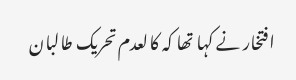افتخار نے کہا تھا کہ کالعدم تحریک طالبان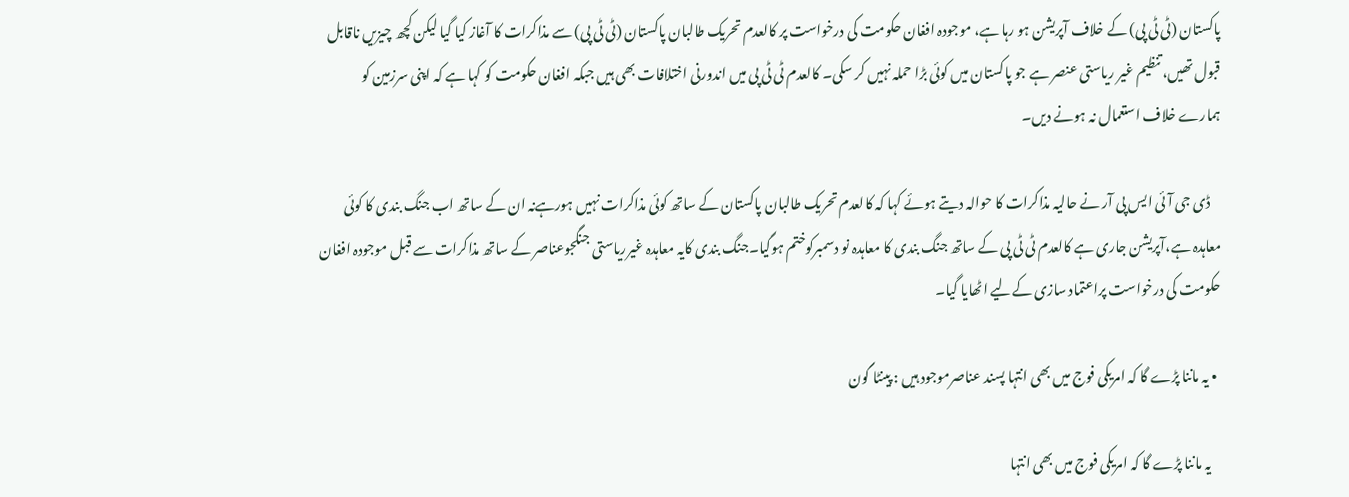پاکستان (ٹی ٹی پی) کے خلاف آپریشن ہو رہا ہے، موجودہ افغان حکومت کی درخواست پر کالعدم تحریک طالبان پاکستان (ٹی ٹی پی) سے مذاکرات کا آغاز کیا گیا لیکن کچھ چیزیں ناقابل قبول تھیں، تنظیم غیر ریاستی عنصر ہے جو پاکستان میں کوئی بڑا حملہ نہیں کر سکی۔ کالعدم ٹی ٹی پی میں اندورنی اختلافات بھی ہیں جبکہ افغان حکومت کو کہا ہے کہ اپنی سرزمین کو ہمارے خلاف استعمال نہ ہونے دیں۔

    ڈی جی آئی ایس پی آر نے حالیہ مذاکرات کا حوالہ دیتے ہوئے کہا کہ کالعدم تحریک طالبان پاکستان کے ساتھ کوئی مذاکرات نہیں ہورہےنہ ان کے ساتھ اب جنگ بندی کا کوئی معاہدہ ہے،آپریشن جاری ہے کالعدم ٹی ٹی پی کے ساتھ جنگ بندی کا معاہدہ نو دسمبرکوختم ہوگیا۔جنگ بندی کایہ معاہدہ غیرریاستی جنگجوعناصر کے ساتھ مذاکرات سے قبل موجودہ افغان حکومت کی درخواست پراعتماد سازی کےلیے اٹھایا گیا۔

  • یہ ماننا پڑے گا کہ امریکی فوج میں بھی انتہا پسند عناصرموجود ہیں : پینٹا گون

    یہ ماننا پڑے گا کہ امریکی فوج میں بھی انتہا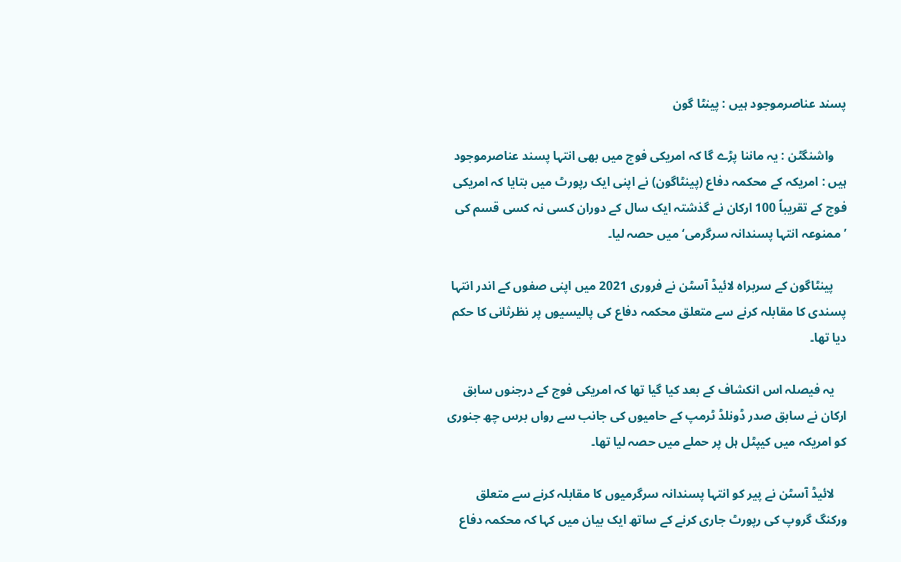پسند عناصرموجود ہیں : پینٹا گون

    واشنگٹن : یہ ماننا پڑے گا کہ امریکی فوج میں بھی انتہا پسند عناصرموجود ہیں : امریکہ کے محکمہ دفاع (پینٹاگون) نے اپنی ایک رپورٹ میں بتایا کہ امریکی فوج کے تقریباً 100 ارکان نے گذشتہ ایک سال کے دوران کسی نہ کسی قسم کی ’ممنوعہ انتہا پسندانہ سرگرمی‘ میں حصہ لیا۔

    پینٹاگون کے سربراہ لائیڈ آسٹن نے فروری 2021 میں اپنی صفوں کے اندر انتہا پسندی کا مقابلہ کرنے سے متعلق محکمہ دفاع کی پالیسیوں پر نظرثانی کا حکم دیا تھا۔

    یہ فیصلہ اس انکشاف کے بعد کیا گیا تھا کہ امریکی فوج کے درجنوں سابق ارکان نے سابق صدر ڈونلڈ ٹرمپ کے حامیوں کی جانب سے رواں برس چھ جنوری کو امریکہ میں کیپٹل ہل پر حملے میں حصہ لیا تھا۔

    لائیڈ آسٹن نے پیر کو انتہا پسندانہ سرگرمیوں کا مقابلہ کرنے سے متعلق ورکنگ گروپ کی رپورٹ جاری کرنے کے ساتھ ایک بیان میں کہا کہ محکمہ دفاع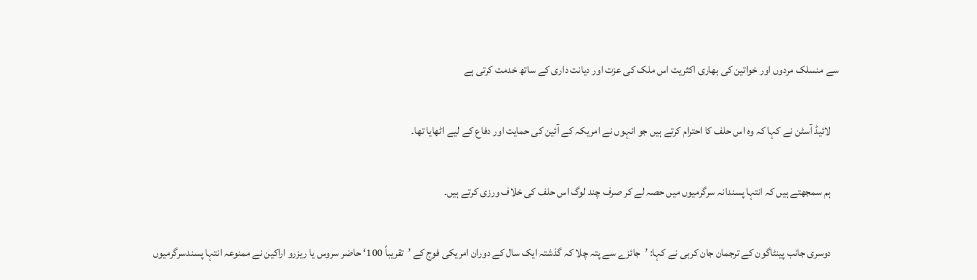سے منسلک مردوں اور خواتین کی بھاری اکثریت اس ملک کی عزت اور دیانت داری کے ساتھ خدمت کرتی ہے

    لائیڈ آسٹن نے کہا کہ وہ اس حلف کا احترام کرتے ہیں جو انہوں نے امریکہ کے آئین کی حمایت اور دفاع کے لیے اٹھایا تھا۔

    ہم سمجھتے ہیں کہ انتہا پسندانہ سرگرمیوں میں حصہ لے کر صرف چند لوگ اس حلف کی خلاف ورزی کرتے ہیں۔

    دوسری جانب پینٹاگون کے ترجمان جان کربی نے کہا: ’جائزے سے پتہ چلا کہ گذشتہ ایک سال کے دوران امریکی فوج کے ’تقریباً 100‘ حاضر سروس یا ریزرو اراکین نے ممنوعہ انتہا پسندسرگرمیوں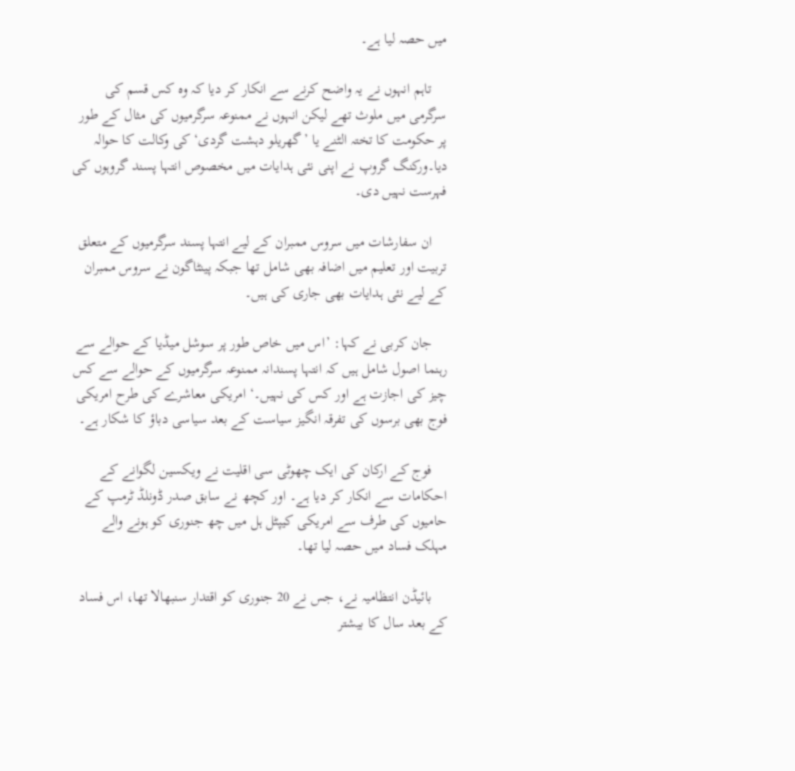میں حصہ لیا ہے۔

    تاہم انہوں نے یہ واضح کرنے سے انکار کر دیا کہ وہ کس قسم کی سرگرمی میں ملوث تھے لیکن انہوں نے ممنوعہ سرگرمیوں کی مثال کے طور پر حکومت کا تختہ الٹنے یا ’گھریلو دہشت گردی‘ کی وکالت کا حوالہ دیا۔ورکنگ گروپ نے اپنی نئی ہدایات میں مخصوص انتہا پسند گروہوں کی فہرست نہیں دی۔

    ان سفارشات میں سروس ممبران کے لیے انتہا پسند سرگرمیوں کے متعلق تربیت اور تعلیم میں اضافہ بھی شامل تھا جبکہ پینٹاگون نے سروس ممبران کے لیے نئی ہدایات بھی جاری کی ہیں۔

    جان کربی نے کہا: ’اس میں خاص طور پر سوشل میڈیا کے حوالے سے رہنما اصول شامل ہیں کہ انتہا پسندانہ ممنوعہ سرگرمیوں کے حوالے سے کس چیز کی اجازت ہے اور کس کی نہیں۔‘ امریکی معاشرے کی طرح امریکی فوج بھی برسوں کی تفرقہ انگیز سیاست کے بعد سیاسی دباؤ کا شکار ہے۔

    فوج کے ارکان کی ایک چھوٹی سی اقلیت نے ویکسین لگوانے کے احکامات سے انکار کر دیا ہے۔ اور کچھ نے سابق صدر ڈونلڈ ٹرمپ کے حامیوں کی طرف سے امریکی کیپٹل ہل میں چھ جنوری کو ہونے والے مہلک فساد میں حصہ لیا تھا۔

    بائیڈن انتظامیہ نے، جس نے 20 جنوری کو اقتدار سنبھالا تھا، اس فساد کے بعد سال کا بیشتر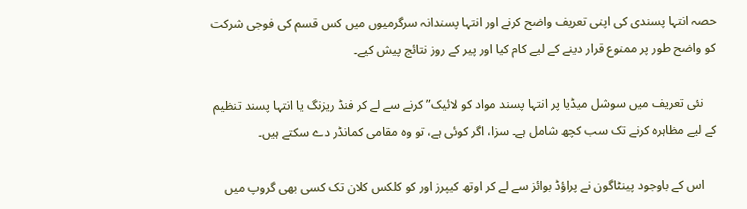حصہ انتہا پسندی کی اپنی تعریف واضح کرنے اور انتہا پسندانہ سرگرمیوں میں کس قسم کی فوجی شرکت کو واضح طور پر ممنوع قرار دینے کے لیے کام کیا اور پیر کے روز نتائج پیش کیے۔

    نئی تعریف میں سوشل میڈیا پر انتہا پسند مواد کو لائیک” کرنے سے لے کر فنڈ ریزنگ یا انتہا پسند تنظیم کے لیے مظاہرہ کرنے تک سب کچھ شامل ہے۔ سزا، اگر کوئی ہے، تو وہ مقامی کمانڈر دے سکتے ہیں۔

    اس کے باوجود پینٹاگون نے پراؤڈ بوائز سے لے کر اوتھ کیپرز اور کو کلکس کلان تک کسی بھی گروپ میں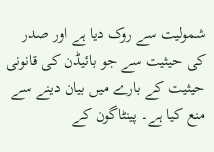شمولیت سے روک دیا ہے اور صدر کی حیثیت سے جو بائیڈن کی قانونی حیثیت کے بارے میں بیان دینے سے منع کیا ہے۔ پینٹاگون کے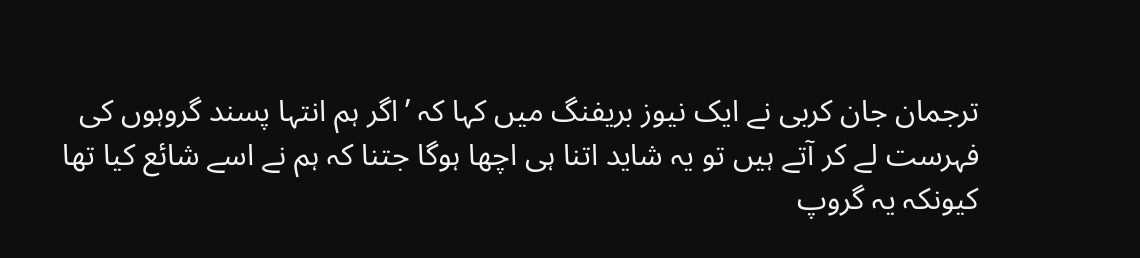ترجمان جان کربی نے ایک نیوز بریفنگ میں کہا کہ ’اگر ہم انتہا پسند گروہوں کی فہرست لے کر آتے ہیں تو یہ شاید اتنا ہی اچھا ہوگا جتنا کہ ہم نے اسے شائع کیا تھا کیونکہ یہ گروپ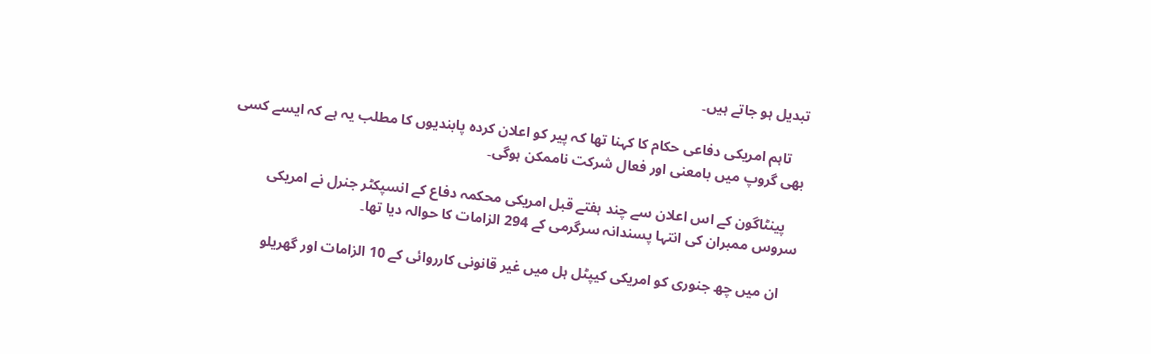تبدیل ہو جاتے ہیں۔

    تاہم امریکی دفاعی حکام کا کہنا تھا کہ پیر کو اعلان کردہ پابندیوں کا مطلب یہ ہے کہ ایسے کسی بھی گروپ میں بامعنی اور فعال شرکت ناممکن ہوگی۔

    پینٹاگون کے اس اعلان سے چند ہفتے قبل امریکی محکمہ دفاع کے انسپکٹر جنرل نے امریکی سروس ممبران کی انتہا پسندانہ سرگرمی کے 294 الزامات کا حوالہ دیا تھا۔

    ان میں چھ جنوری کو امریکی کیپٹل ہل میں غیر قانونی کارروائی کے 10 الزامات اور گھریلو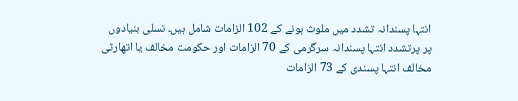انتہا پسندانہ تشدد میں ملوث ہونے کے 102 الزامات شامل ہیں۔ نسلی بنیادوں پر پرتشدد انتہا پسندانہ سرگرمی کے 70 الزامات اور حکومت مخالف یا اتھارٹی مخالف انتہا پسندی کے 73 الزامات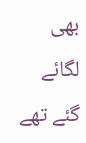بھی لگائے گئے تھے